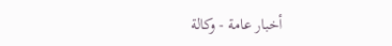أخبار عامة - وكالة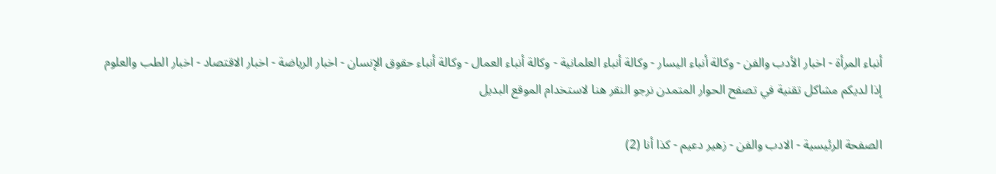أنباء المرأة - اخبار الأدب والفن - وكالة أنباء اليسار - وكالة أنباء العلمانية - وكالة أنباء العمال - وكالة أنباء حقوق الإنسان - اخبار الرياضة - اخبار الاقتصاد - اخبار الطب والعلوم
إذا لديكم مشاكل تقنية في تصفح الحوار المتمدن نرجو النقر هنا لاستخدام الموقع البديل

الصفحة الرئيسية - الادب والفن - زهير دعيم - كذا أنا (2)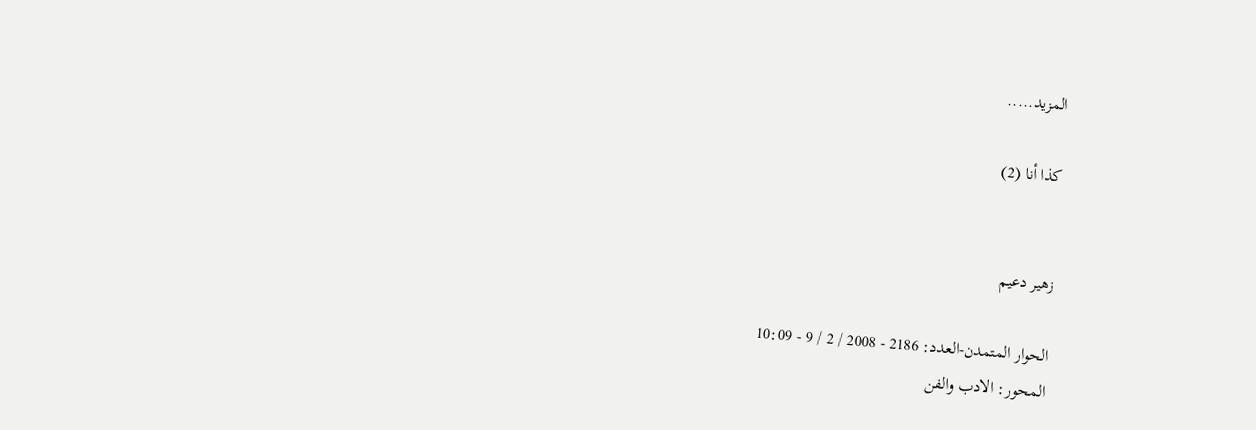المزيد.....

كذا أنا (2)


زهير دعيم

الحوار المتمدن-العدد: 2186 - 2008 / 2 / 9 - 10:09
المحور: الادب والفن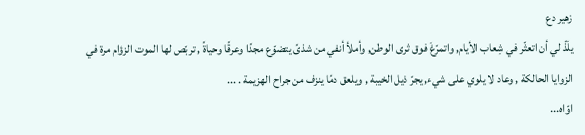زهير دع
يلَذّ لي أن اتعثّر في شِعاب الأيام, واتمرّغَ فوق ثرى الوطن, وأملأ أنفي من شذىً يتضوّع مجدًا وعرقًا وحياةً , تربّص لها الموت الزؤام مرة في الزوايا الحالكة , وعاد لا يلوي على شيء, يجرّ ذيل الخيبة , ويلعق دمًا ينزف من جراح الهزيمة . ...
اوّاه...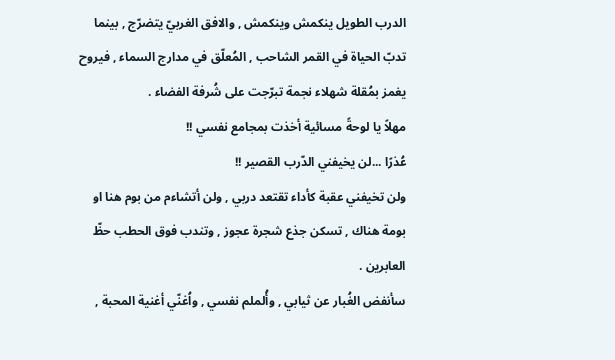الدرب الطويل ينكمش وينكمش , والافق الغربيّ يتضرّج , بينما تدبّ الحياة في القمر الشاحب , المُعلّق في مدارج السماء , فيروح يغمز بمُقلة شهلاء نجمة تبرّجت على شُرفة الفضاء .
مهلاً يا لوحةً مسائية أخذت بمجامع نفسي !!
عُذرًا ...لن يخيفني الدّرب القصير !!
ولن تخيفني عقبة كأداء تقتعد دربي , ولن أتشاءم من بوم هنا او بومة هناك , تسكن جذع شجرة عجوز , وتندب فوق الحطب حظّ العابرين .
سأنفض الغُبار عن ثيابي , وأُلملم نفسي , واُغنّي أغنية المحبة ,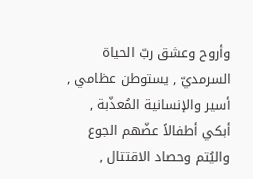وأروح وعشق ربّ الحياة السرمديّ , يستوطن عظامي , أسير والإنسانية المُعذّبة , أبكي أطفالاً عضّهم الجوع واليُتم وحصاد الاقتتال ,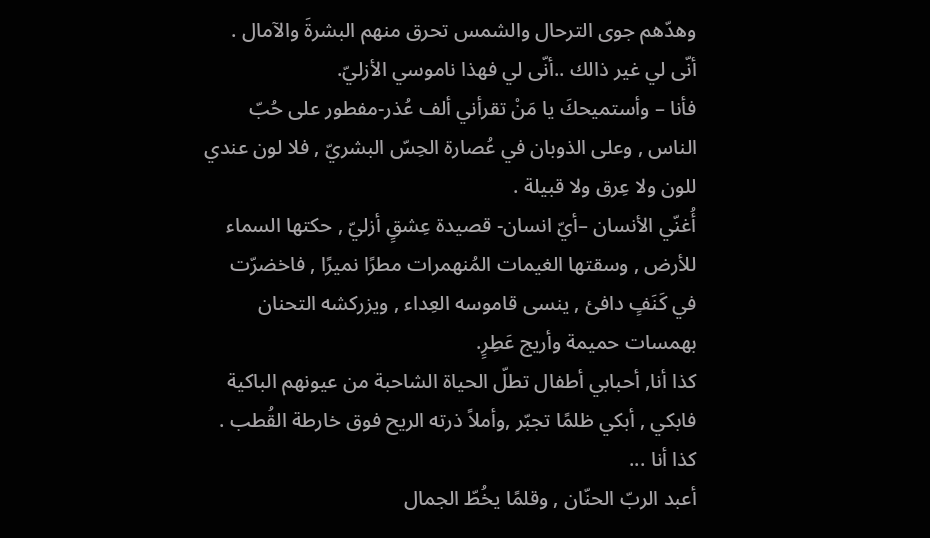وهدّهم جوى الترحال والشمس تحرق منهم البشرةَ والآمال .
أنّى لي غير ذالك ..أنّى لي فهذا ناموسي الأزليّ.
فأنا – وأستميحكَ يا مَنْ تقرأني ألف عُذر-مفطور على حُبّ الناس , وعلى الذوبان في عُصارة الحِسّ البشريّ , فلا لون عندي للون ولا عِرق ولا قبيلة .
أُغنّي الأنسان –أيّ انسان- قصيدة عِشقٍ أزليّ , حكتها السماء للأرض , وسقتها الغيمات المُنهمرات مطرًا نميرًا , فاخضرّت في كَنَفٍ دافئ , ينسى قاموسه العِداء , ويزركشه التحنان بهمسات حميمة وأريج عَطِرٍ.
كذا أنا, أحبابي أطفال تطلّ الحياة الشاحبة من عيونهم الباكية فابكي , أبكي ظلمًا تجبّر ,وأملاً ذرته الريح فوق خارطة القُطب .
كذا أنا ...
أعبد الربّ الحنّان , وقلمًا يخُطّ الجمال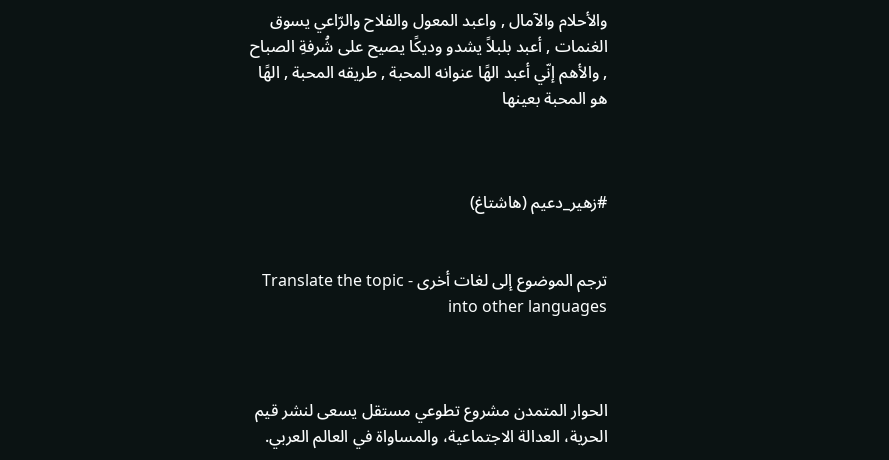والأحلام والآمال , واعبد المعول والفلاح والرّاعي يسوق الغنمات , أعبد بلبلاً يشدو وديكًا يصيح على شُرفةِ الصباح , والأهم إنّي أعبد الهًا عنوانه المحبة , طريقه المحبة , الهًا هو المحبة بعينها



#زهير_دعيم (هاشتاغ)


ترجم الموضوع إلى لغات أخرى - Translate the topic into other languages



الحوار المتمدن مشروع تطوعي مستقل يسعى لنشر قيم الحرية، العدالة الاجتماعية، والمساواة في العالم العربي.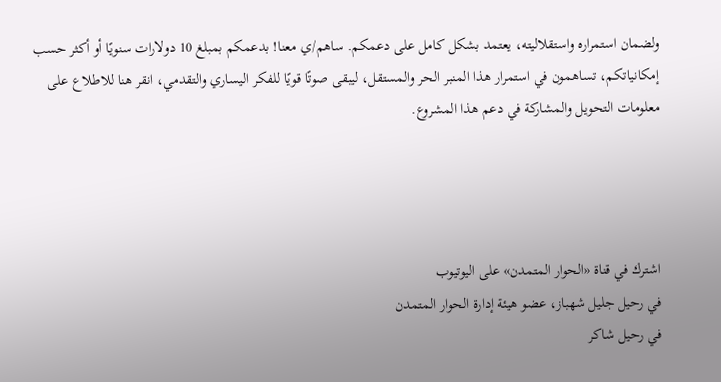ولضمان استمراره واستقلاليته، يعتمد بشكل كامل على دعمكم. ساهم/ي معنا! بدعمكم بمبلغ 10 دولارات سنويًا أو أكثر حسب إمكانياتكم، تساهمون في استمرار هذا المنبر الحر والمستقل، ليبقى صوتًا قويًا للفكر اليساري والتقدمي، انقر هنا للاطلاع على معلومات التحويل والمشاركة في دعم هذا المشروع.




اشترك في قناة «الحوار المتمدن» على اليوتيوب
في رحيل جليل شهباز، عضو هيئة إدارة الحوار المتمدن
في رحيل شاكر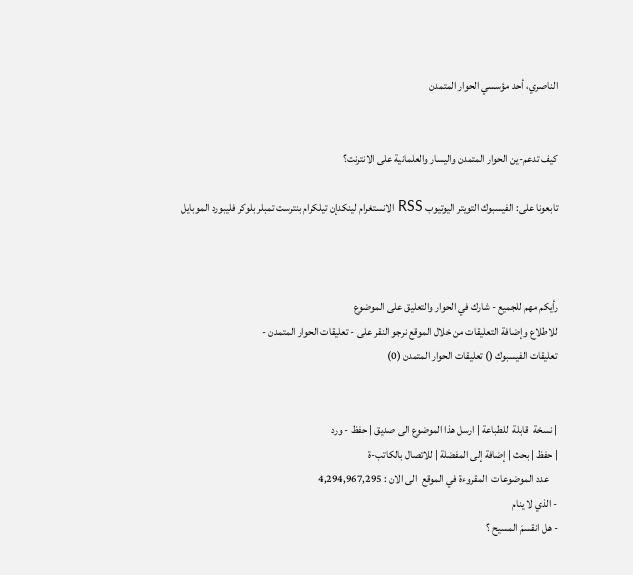الناصري، أحد مؤسسي الحوار المتمدن


كيف تدعم-ين الحوار المتمدن واليسار والعلمانية على الانترنت؟

تابعونا على: الفيسبوك التويتر اليوتيوب RSS الانستغرام لينكدإن تيلكرام بنترست تمبلر بلوكر فليبورد الموبايل



رأيكم مهم للجميع - شارك في الحوار والتعليق على الموضوع
للاطلاع وإضافة التعليقات من خلال الموقع نرجو النقر على - تعليقات الحوار المتمدن -
تعليقات الفيسبوك () تعليقات الحوار المتمدن (0)


| نسخة  قابلة  للطباعة | ارسل هذا الموضوع الى صديق | حفظ - ورد
| حفظ | بحث | إضافة إلى المفضلة | للاتصال بالكاتب-ة
    عدد الموضوعات  المقروءة في الموقع  الى الان : 4,294,967,295
- الذي لا ينام
- هل انقسمَ المسيح ؟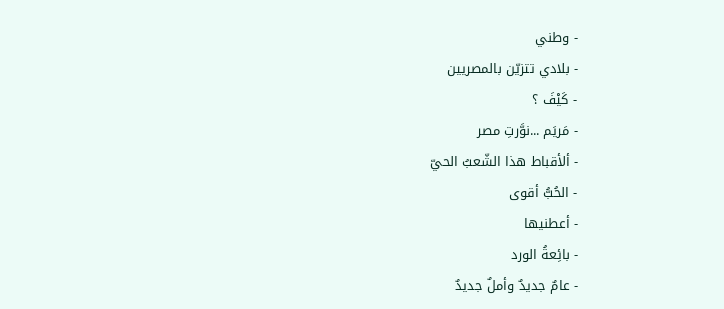- وطني
- بلادي تتزيّن بالمصريين
- كَيْفَ ؟
- مَريَم ...نوَّرتِ مصر
- ألأقباط هذا الشّعبُ الحيّ
- الحُبُّ أقوى
- أعطنيها
- بائِعةُ الورد
- عامٌ جديدٌ وأملٌ جديدٌ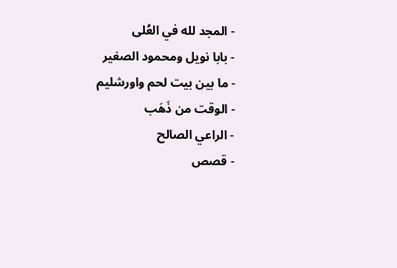- المجد لله في العُلى
- بابا نويل ومحمود الصغير
- ما بين بيت لحم واورشليم
- الوقت من ذَهَب
- الراعي الصالح
- قصص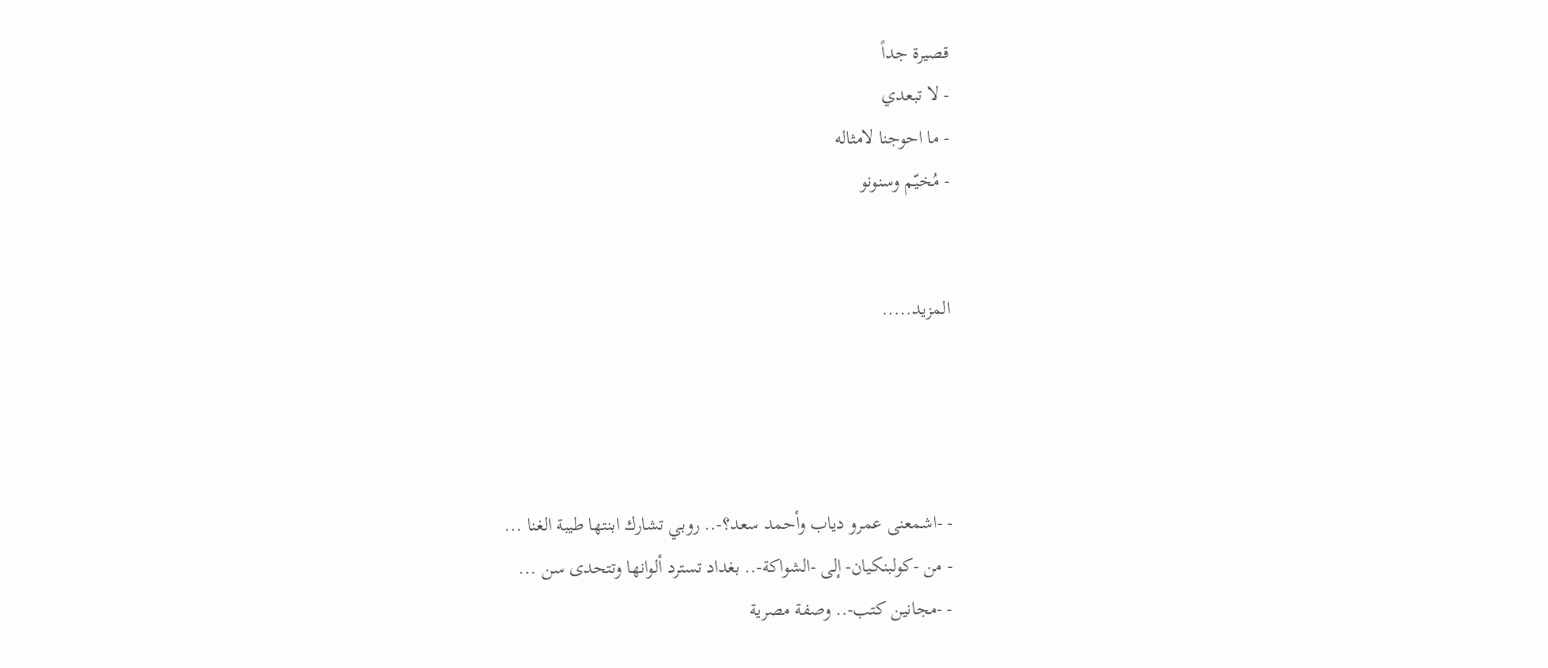قصيرة جداً
- لا تبعدي
- ما احوجنا لامثاله
- مُخيّم وسنونو


المزيد.....




- -اشمعنى عمرو دياب وأحمد سعد؟-.. روبي تشارك ابنتها طيبة الغنا ...
- من -كولبنكيان- إلى -الشواكة-.. بغداد تسترد ألوانها وتتحدى سن ...
- -مجانين كتب-.. وصفة مصرية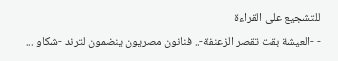للتشجيع على القراءة
- -العيشة بقت تقصر الزعنفة-.. فنانون مصريون ينضمون لترند -شكاو ...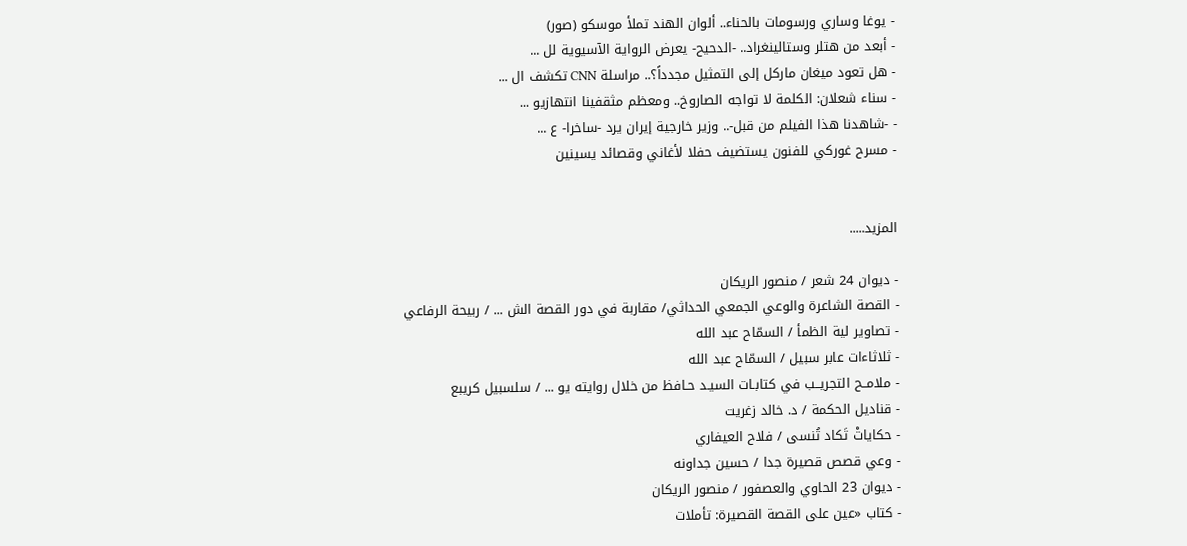- يوغا وساري ورسومات بالحناء.. ألوان الهند تملأ موسكو (صور)
- أبعد من هتلر وستالينغراد.. -الدحيح- يعرض الرواية الآسيوية لل ...
- هل تعود ميغان ماركل إلى التمثيل مجدداً؟.. مراسلة CNN تكشف ال ...
- سناء شعلان: الكلمة لا تواجه الصاروخ.. ومعظم مثقفينا انتهازيو ...
- -شاهدنا هذا الفيلم من قبل-.. وزير خارجية إيران يرد -ساخرا- ع ...
- مسرح غوركي للفنون يستضيف حفلا لأغاني وقصائد يسينين


المزيد.....

- ديوان 24 شعر / منصور الريكان
- القصة الشاعرة والوعي الجمعي الحداثي/ مقاربة في دور القصة الش ... / ربيحة الرفاعي
- تصاوير لية الظمأ / السمّاح عبد الله
- ثلاثاءات عابر سبيل / السمّاح عبد الله
- ملامــح التجريــب في كتابـات السيـد حـافظ من خلال روايته يو ... / سلسبيل كريبع
- قناديل الحكمة / د. خالد زغريت
- حكاياتْ تَكاد تُنسى / فلاح العيفاري
- وعي قصص قصيرة جدا / حسين جداونه
- ديوان 23 الحاوي والعصفور / منصور الريكان
- كتاب «عين على القصة القصيرة: تأملات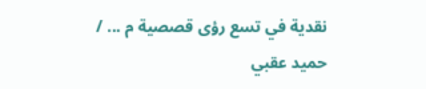نقدية في تسع رؤى قصصية م ... / حميد عقبي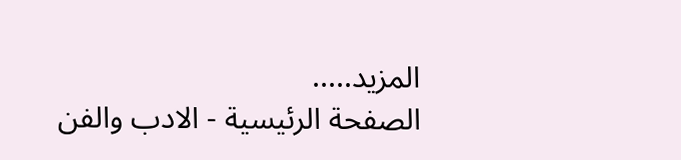المزيد.....
الصفحة الرئيسية - الادب والفن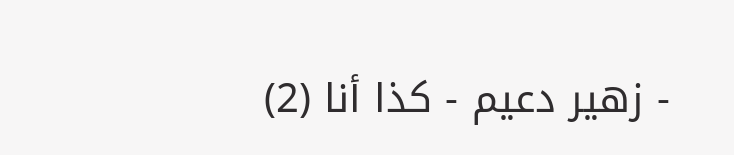- زهير دعيم - كذا أنا (2)